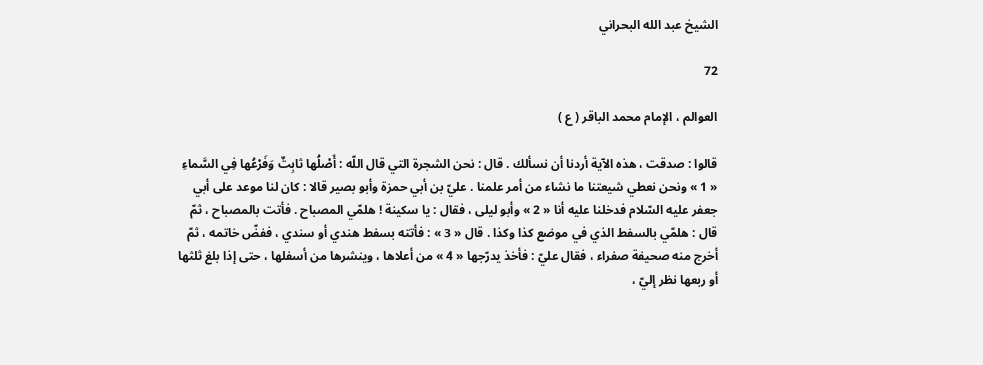الشيخ عبد الله البحراني

72

العوالم ، الإمام محمد الباقر ( ع )

قالوا : صدقت ، هذه الآية أردنا أن نسألك . قال : نحن الشجرة التي قال اللّه : أَصْلُها ثابِتٌ وَفَرْعُها فِي السَّماءِ « 1 » ونحن نعطي شيعتنا ما نشاء من أمر علمنا . عليّ بن أبي حمزة وأبو بصير قالا : كان لنا موعد على أبي جعفر عليه السّلام فدخلنا عليه أنا « 2 » وأبو ليلى ، فقال : يا سكينة ! هلمّي المصباح . فأتت بالمصباح ، ثمّ قال : هلمّي بالسفط الذي في موضع كذا وكذا . قال « 3 » : فأتته بسفط هندي أو سندي ، ففضّ خاتمه ، ثمّ أخرج منه صحيفة صفراء ، فقال عليّ : فأخذ يدرّجها « 4 » من أعلاها ، وينشرها من أسفلها ، حتى إذا بلغ ثلثها أو ربعها نظر إليّ ،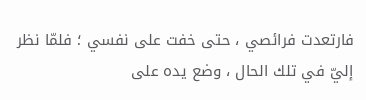فارتعدت فرائصي ، حتى خفت على نفسي ؛ فلمّا نظر إليّ في تلك الحال ، وضع يده على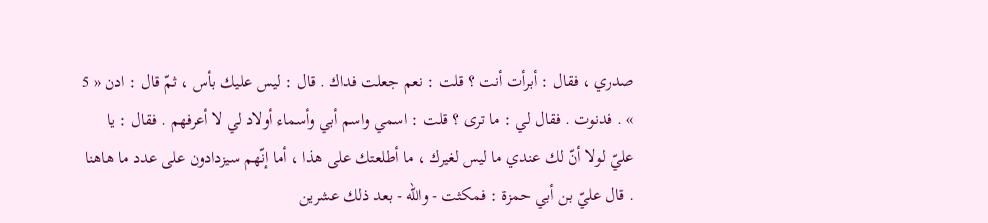صدري ، فقال : أبرأت أنت ؟ قلت : نعم جعلت فداك . قال : ليس عليك بأس ، ثمّ قال : ادن « 5 » . فدنوت . فقال لي : ما ترى ؟ قلت : اسمي واسم أبي وأسماء أولاد لي لا أعرفهم . فقال : يا عليّ لولا أنّ لك عندي ما ليس لغيرك ، ما أطلعتك على هذا ، أما إنّهم سيزدادون على عدد ما هاهنا . قال عليّ بن أبي حمزة : فمكثت - واللّه - بعد ذلك عشرين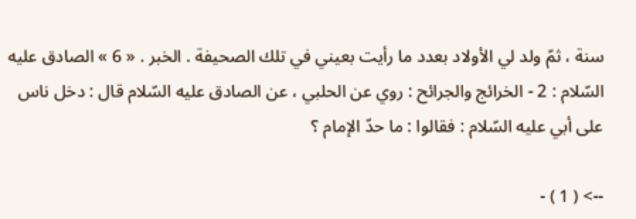سنة ، ثمّ ولد لي الأولاد بعدد ما رأيت بعيني في تلك الصحيفة . الخبر . « 6 » الصادق عليه السّلام : 2 - الخرائج والجرائح : روي عن الحلبي ، عن الصادق عليه السّلام قال : دخل ناس على أبي عليه السّلام : فقالوا : ما حدّ الإمام ؟

--> ( 1 ) -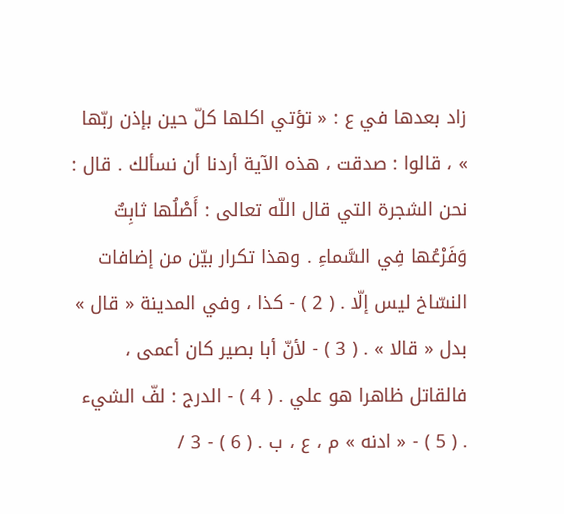زاد بعدها في ع : « تؤتي اكلها كلّ حين بإذن ربّها » ، قالوا : صدقت ، هذه الآية أردنا أن نسألك . قال : نحن الشجرة التي قال اللّه تعالى : أَصْلُها ثابِتٌ وَفَرْعُها فِي السَّماءِ . وهذا تكرار بيّن من إضافات النسّاخ ليس إلّا . ( 2 ) - كذا ، وفي المدينة « قال » بدل « قالا » . ( 3 ) - لأنّ أبا بصير كان أعمى ، فالقاتل ظاهرا هو علي . ( 4 ) - الدرج : لفّ الشيء . ( 5 ) - « ادنه » م ، ع ، ب . ( 6 ) - 3 /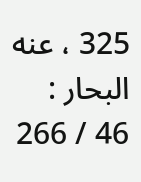325 ، عنه البحار : 46 / 266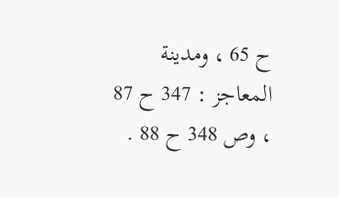ح 65 ، ومدينة المعاجز : 347 ح 87 ، وص 348 ح 88 .